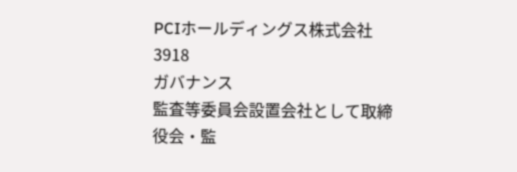PCIホールディングス株式会社3918
ガバナンス
監査等委員会設置会社として取締役会・監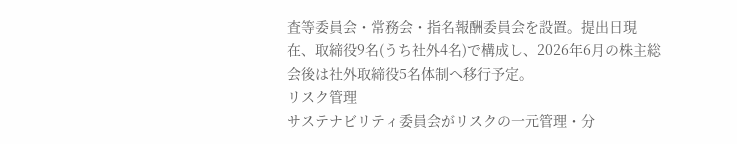査等委員会・常務会・指名報酬委員会を設置。提出日現在、取締役9名(うち社外4名)で構成し、2026年6月の株主総会後は社外取締役5名体制へ移行予定。
リスク管理
サステナビリティ委員会がリスクの一元管理・分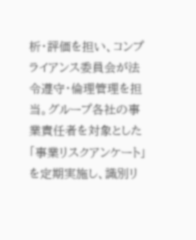析・評価を担い、コンプライアンス委員会が法令遵守・倫理管理を担当。グループ各社の事業責任者を対象とした「事業リスクアンケート」を定期実施し、識別リ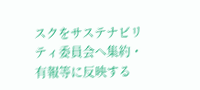スクをサステナビリティ委員会へ集約・有報等に反映する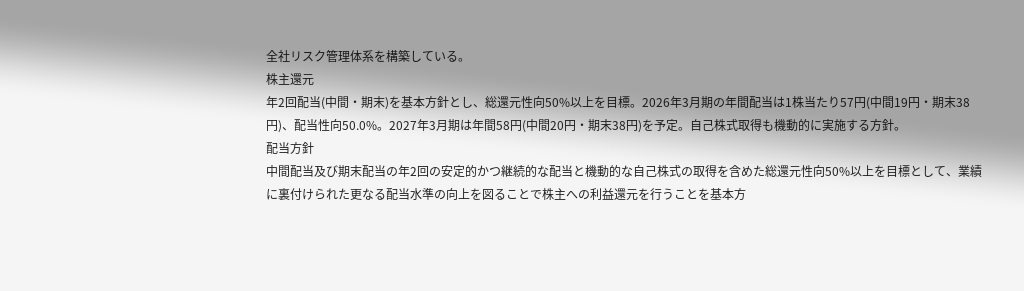全社リスク管理体系を構築している。
株主還元
年2回配当(中間・期末)を基本方針とし、総還元性向50%以上を目標。2026年3月期の年間配当は1株当たり57円(中間19円・期末38円)、配当性向50.0%。2027年3月期は年間58円(中間20円・期末38円)を予定。自己株式取得も機動的に実施する方針。
配当方針
中間配当及び期末配当の年2回の安定的かつ継続的な配当と機動的な自己株式の取得を含めた総還元性向50%以上を目標として、業績に裏付けられた更なる配当水準の向上を図ることで株主への利益還元を行うことを基本方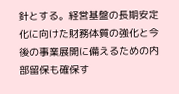針とする。経営基盤の長期安定化に向けた財務体質の強化と今後の事業展開に備えるための内部留保も確保す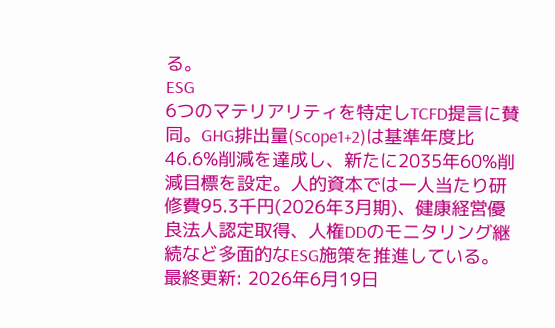る。
ESG
6つのマテリアリティを特定しTCFD提言に賛同。GHG排出量(Scope1+2)は基準年度比46.6%削減を達成し、新たに2035年60%削減目標を設定。人的資本では一人当たり研修費95.3千円(2026年3月期)、健康経営優良法人認定取得、人権DDのモニタリング継続など多面的なESG施策を推進している。
最終更新: 2026年6月19日